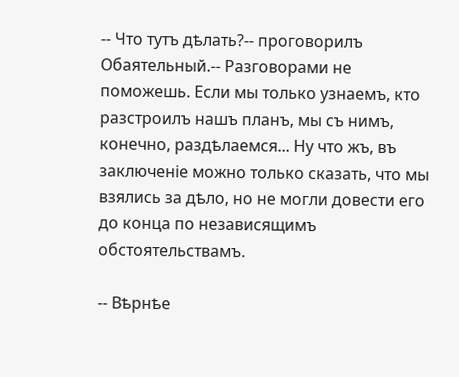-- Что тутъ дѣлать?-- проговорилъ Обаятельный.-- Разговорами не поможешь. Если мы только узнаемъ, кто разстроилъ нашъ планъ, мы съ нимъ, конечно, раздѣлаемся... Ну что жъ, въ заключеніе можно только сказать, что мы взялись за дѣло, но не могли довести его до конца по независящимъ обстоятельствамъ.

-- Вѣрнѣе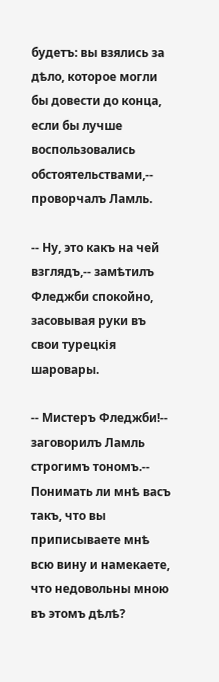будетъ: вы взялись за дѣло, которое могли бы довести до конца, если бы лучше воспользовались обстоятельствами,-- проворчалъ Ламль.

-- Ну, это какъ на чей взглядъ,-- замѣтилъ Фледжби спокойно, засовывая руки въ свои турецкія шаровары.

-- Мистеръ Фледжби!-- заговорилъ Ламль строгимъ тономъ.-- Понимать ли мнѣ васъ такъ, что вы приписываете мнѣ всю вину и намекаете, что недовольны мною въ этомъ дѣлѣ?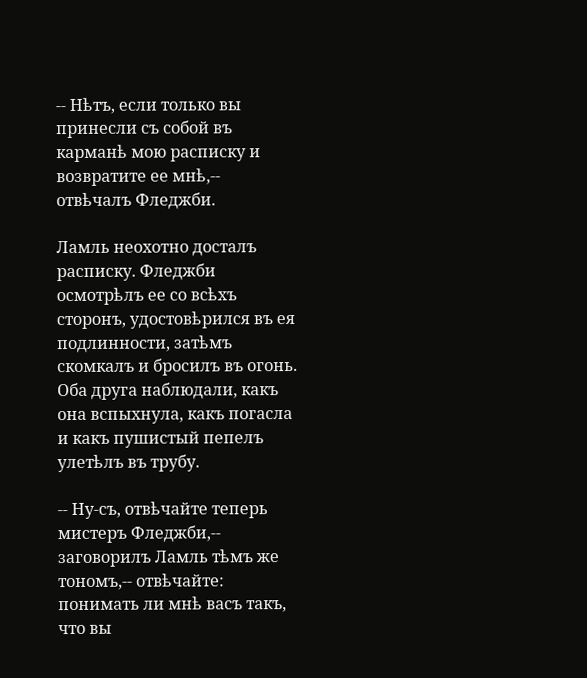-- Нѣтъ, если только вы принесли съ собой въ карманѣ мою расписку и возвратите ее мнѣ,-- отвѣчалъ Фледжби.

Ламль неохотно досталъ расписку. Фледжби осмотрѣлъ ее со всѣхъ сторонъ, удостовѣрился въ ея подлинности, затѣмъ скомкалъ и бросилъ въ огонь. Оба друга наблюдали, какъ она вспыхнула, какъ погасла и какъ пушистый пепелъ улетѣлъ въ трубу.

-- Ну-съ, отвѣчайте теперь мистеръ Фледжби,-- заговорилъ Ламль тѣмъ же тономъ,-- отвѣчайте: понимать ли мнѣ васъ такъ, что вы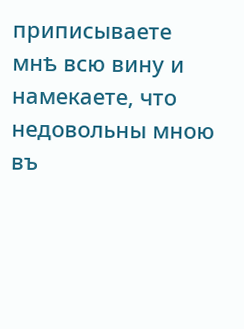приписываете мнѣ всю вину и намекаете, что недовольны мною въ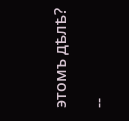этомъ дѣлѣ?

--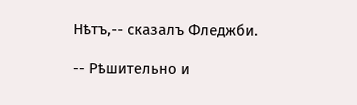Нѣтъ,-- сказалъ Фледжби.

-- Рѣшительно и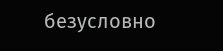безусловно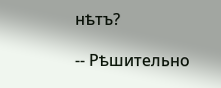нѣтъ?

-- Рѣшительно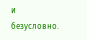и безусловно.